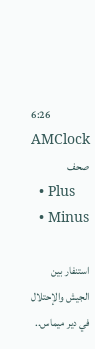6:26 AMClock
صحف
  • Plus
  • Minus

استنفار بين الجيش والإحتلال في دير ميماس..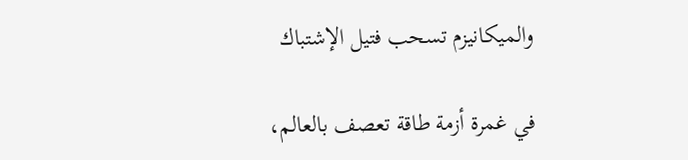والميكانيزم تسحب فتيل الإشتباك

في غمرة أزمة طاقة تعصف بالعالم،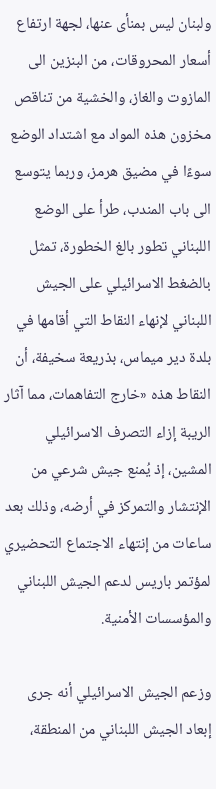ولبنان ليس بمنأى عنها، لجهة ارتفاع أسعار المحروقات، من البنزين الى المازوت والغاز، والخشية من تناقص مخزون هذه المواد مع اشتداد الوضع سوءًا في مضيق هرمز، وربما يتوسع الى باب المندب، طرأ على الوضع اللبناني تطور بالغ الخطورة، تمثل بالضغط الاسرائيلي على الجيش اللبناني لإنهاء النقاط التي أقامها في بلدة دير ميماس، بذريعة سخيفة، أن النقاط هذه «خارج التفاهمات، مما آثار الريبة إزاء التصرف الاسرائيلي المشين، إذ يُمنع جيش شرعي من الإنتشار والتمركز في أرضه، وذلك بعد ساعات من إنتهاء الاجتماع التحضيري لمؤتمر باريس لدعم الجيش اللبناني والمؤسسات الأمنية.

وزعم الجيش الاسرائيلي أنه جرى إبعاد الجيش اللبناني من المنطقة،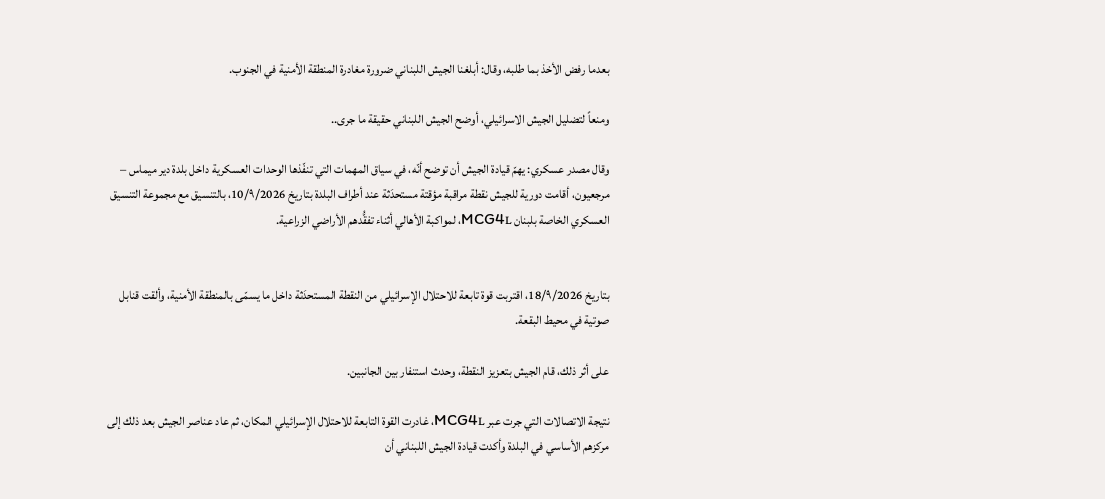بعدما رفض الأخذ بما طلبه، وقال: أبلغنا الجيش اللبناني ضرورة مغادرة المنطقة الأمنية في الجنوب.

ومنعاً لتضليل الجيش الاسرائيلي، أوضح الجيش اللبناني حقيقة ما جرى..

وقال مصدر عسكري: يهمّ قيادة الجيش أن توضح أنّه، في سياق المهمات التي تنفّذها الوحدات العسكرية داخل بلدة دير ميماس – مرجعيون، أقامت دورية للجيش نقطة مراقبة مؤقتة مستحدَثة عند أطراف البلدة بتاريخ 10/٩/2026، بالتنسيق مع مجموعة التنسيق العسكري الخاصة بلبنان MCG4L، لمواكبة الأهالي أثناء تفقُّدهم الأراضي الزراعية.


بتاريخ 18/٩/2026، اقتربت قوة تابعة للاحتلال الإسرائيلي من النقطة المستحدَثة داخل ما يسمّى بالمنطقة الأمنية، وألقت قنابل صوتية في محيط البقعة.

على أثر ذلك، قام الجيش بتعزيز النقطة، وحدث استنفار بين الجانبين.

نتيجة الاتصالات التي جرت عبر MCG4L، غادرت القوة التابعة للاحتلال الإسرائيلي المكان، ثم عاد عناصر الجيش بعد ذلك إلى مركزهم الأساسي في البلدة وأكدت قيادة الجيش اللبناني أن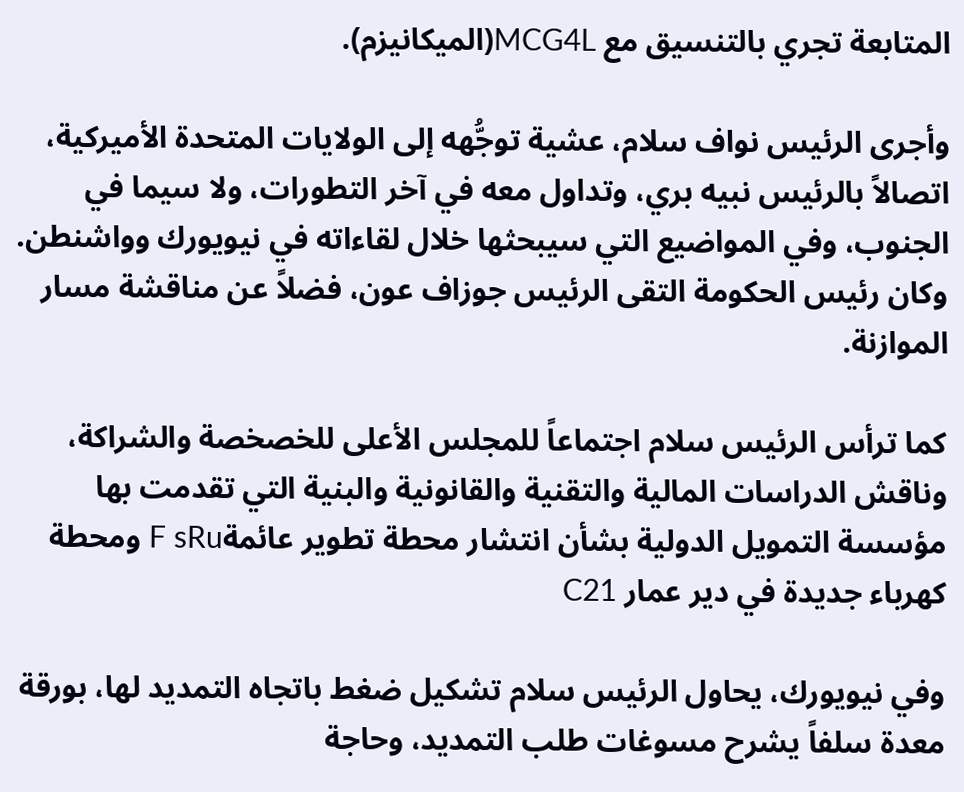المتابعة تجري بالتنسيق مع MCG4L(الميكانيزم).

وأجرى الرئيس نواف سلام، عشية توجُّهه إلى الولايات المتحدة الأميركية، اتصالاً بالرئيس نبيه بري، وتداول معه في آخر التطورات، ولا سيما في الجنوب، وفي المواضيع التي سيبحثها خلال لقاءاته في نيويورك وواشنطن. وكان رئيس الحكومة التقى الرئيس جوزاف عون، فضلاً عن مناقشة مسار الموازنة.

كما ترأس الرئيس سلام اجتماعاً للمجلس الأعلى للخصخصة والشراكة، وناقش الدراسات المالية والتقنية والقانونية والبنية التي تقدمت بها مؤسسة التمويل الدولية بشأن انتشار محطة تطوير عائمةF sRu ومحطة كهرباء جديدة في دير عمار C21

وفي نيويورك، يحاول الرئيس سلام تشكيل ضغط باتجاه التمديد لها، بورقة معدة سلفاً يشرح مسوغات طلب التمديد، وحاجة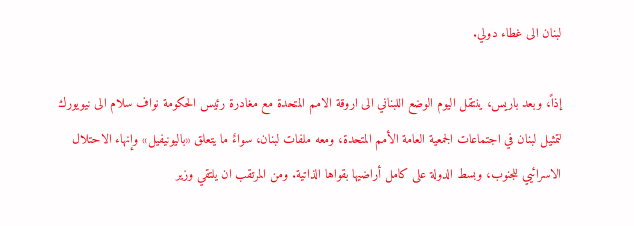لبنان الى غطاء دولي.

إذاً، وبعد باريس، ينتقل اليوم الوضع اللبناني الى اروقة الامم المتحدة مع مغادرة رئيس الحكومة نواف سلام الى نيويورك لتمثيل لبنان في اجتماعات الجمعية العامة الأمم المتحدة، ومعه ملفات لبنان، سواءٌ ما يتعلق «باليونيفيل» وإنهاء الاحتلال الاسرائيي للجنوب، وبسط الدولة على كامل أراضيها بقواها الذاتية. ومن المرتقب ان يلتقي وزير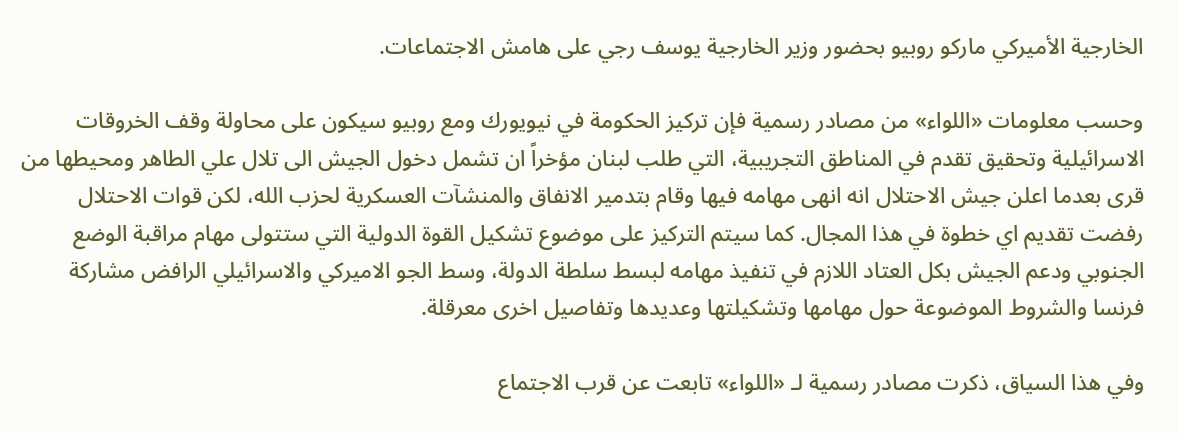الخارجية الأميركي ماركو روبيو بحضور وزير الخارجية يوسف رجي على هامش الاجتماعات.

وحسب معلومات «اللواء» من مصادر رسمية فإن تركيز الحكومة في نيويورك ومع روبيو سيكون على محاولة وقف الخروقات الاسرائيلية وتحقيق تقدم في المناطق التجريبية، التي طلب لبنان مؤخراً ان تشمل دخول الجيش الى تلال علي الطاهر ومحيطها من قرى بعدما اعلن جيش الاحتلال انه انهى مهامه فيها وقام بتدمير الانفاق والمنشآت العسكرية لحزب الله، لكن قوات الاحتلال رفضت تقديم اي خطوة في هذا المجال. كما سيتم التركيز على موضوع تشكيل القوة الدولية التي ستتولى مهام مراقبة الوضع الجنوبي ودعم الجيش بكل العتاد اللازم في تنفيذ مهامه لبسط سلطة الدولة، وسط الجو الاميركي والاسرائيلي الرافض مشاركة فرنسا والشروط الموضوعة حول مهامها وتشكيلتها وعديدها وتفاصيل اخرى معرقلة.

وفي هذا السياق، ذكرت مصادر رسمية لـ «اللواء» تابعت عن قرب الاجتماع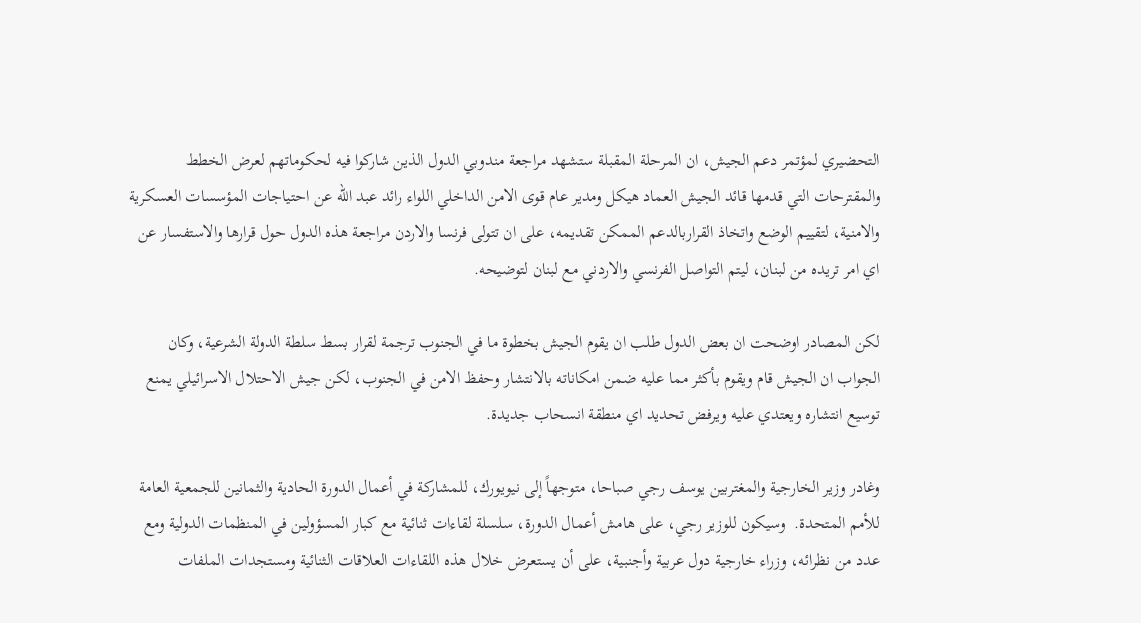التحضيري لمؤتمر دعم الجيش، ان المرحلة المقبلة ستشهد مراجعة مندوبي الدول الذين شاركوا فيه لحكوماتهم لعرض الخطط والمقترحات التي قدمها قائد الجيش العماد هيكل ومدير عام قوى الامن الداخلي اللواء رائد عبد الله عن احتياجات المؤسسات العسكرية والامنية، لتقييم الوضع واتخاذ القراربالدعم الممكن تقديمه، على ان تتولى فرنسا والاردن مراجعة هذه الدول حول قرارها والاستفسار عن اي امر تريده من لبنان، ليتم التواصل الفرنسي والاردني مع لبنان لتوضيحه.

لكن المصادر اوضحت ان بعض الدول طلب ان يقوم الجيش بخطوة ما في الجنوب ترجمة لقرار بسط سلطة الدولة الشرعية، وكان الجواب ان الجيش قام ويقوم بأكثر مما عليه ضمن امكاناته بالانتشار وحفظ الامن في الجنوب، لكن جيش الاحتلال الاسرائيلي يمنع توسيع انتشاره ويعتدي عليه ويرفض تحديد اي منطقة انسحاب جديدة.

وغادر وزير الخارجية والمغتربين يوسف رجي صباحا، متوجهاً إلى نيويورك، للمشاركة في أعمال الدورة الحادية والثمانين للجمعية العامة للأمم المتحدة.  وسيكون للوزير رجي، على هامش أعمال الدورة، سلسلة لقاءات ثنائية مع كبار المسؤولين في المنظمات الدولية ومع عدد من نظرائه، وزراء خارجية دول عربية وأجنبية، على أن يستعرض خلال هذه اللقاءات العلاقات الثنائية ومستجدات الملفات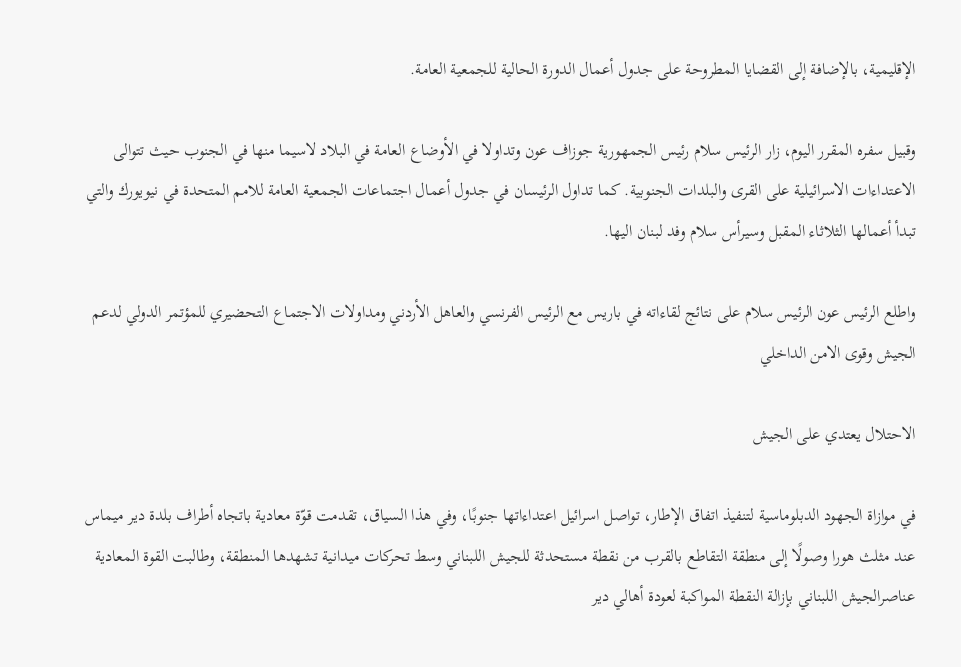الإقليمية، بالإضافة إلى القضايا المطروحة على جدول أعمال الدورة الحالية للجمعية العامة.

وقبيل سفره المقرر اليوم، زار الرئيس سلام رئيس الجمهورية جوزاف عون وتداولا في الأوضاع العامة في البلاد لاسيما منها في الجنوب حيث تتوالى الاعتداءات الاسرائيلية على القرى والبلدات الجنوبية. كما تداول الرئيسان في جدول أعمال اجتماعات الجمعية العامة للامم المتحدة في نيويورك والتي تبدأ أعمالها الثلاثاء المقبل وسيرأس سلام وفد لبنان اليها.

واطلع الرئيس عون الرئيس سلام على نتائج لقاءاته في باريس مع الرئيس الفرنسي والعاهل الأردني ومداولات الاجتماع التحضيري للمؤتمر الدولي لدعم الجيش وقوى الامن الداخلي

الاحتلال يعتدي على الجيش

في موازاة الجهود الدبلوماسية لتنفيذ اتفاق الإطار، تواصل اسرائيل اعتداءاتها جنوبًا، وفي هذا السياق، تقدمت قوّة معادية باتجاه أطراف بلدة دير ميماس عند مثلث هورا وصولًا إلى منطقة التقاطع بالقرب من نقطة مستحدثة للجيش اللبناني وسط تحركات ميدانية تشهدها المنطقة، وطالبت القوة المعادية عناصرالجيش اللبناني بإزالة النقطة المواكبة لعودة أهالي دير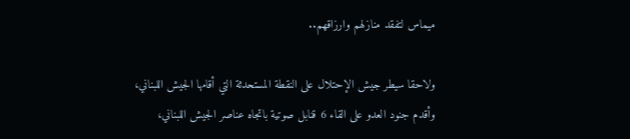ميماس لتفقد منازلهم وارزاقهم..

ولاحقا سيطر جيش الإحتلال على النقطة المستحدثة التي أقامها الجيش اللبناني، وأقدم جنود العدو على القاء 6 قنابل صوتية باتجاه عناصر الجيش اللبناني،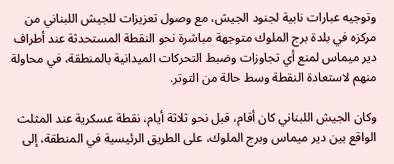وتوجيه عبارات نابية لجنود الجيش، مع وصول تعزيزات للجيش اللبناني من مركزه في بلدة برج الملوك متوجهة مباشرة نحو النقطة المستحدثة عند أطراف دير ميماس لمنع أي تجاوزات وضبط التحركات الميدانية بالمنطقة، في محاولة منهم لاستعادة النقطة وسط حالة من التوتر.

وكان الجيش اللبناني كان أقام، قبل نحو ثلاثة أيام، نقطة عسكرية عند المثلث الواقع بين دير ميماس وبرج الملوك، على الطريق الرئيسية في المنطقة، إلى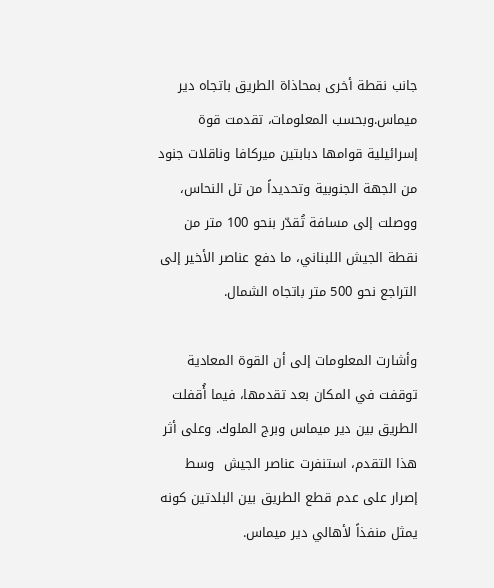جانب نقطة أخرى بمحاذاة الطريق باتجاه دير ميماس.وبحسب المعلومات، تقدمت قوة إسرائيلية قوامها دبابتين ميركافا وناقلات جنود من الجهة الجنوبية وتحديداً من تل النحاس، ووصلت إلى مسافة تُقدّر بنحو 100 متر من نقطة الجيش اللبناني، ما دفع عناصر الأخير إلى التراجع نحو 500 متر باتجاه الشمال.

وأشارت المعلومات إلى أن القوة المعادية توقفت في المكان بعد تقدمها، فيما أُقفلت الطريق بين دير ميماس وبرج الملوك. وعلى أثر هذا التقدم، استنفرت عناصر الجيش  وسط إصرار على عدم قطع الطريق بين البلدتين كونه يمثل منفذاً لأهالي دير ميماس.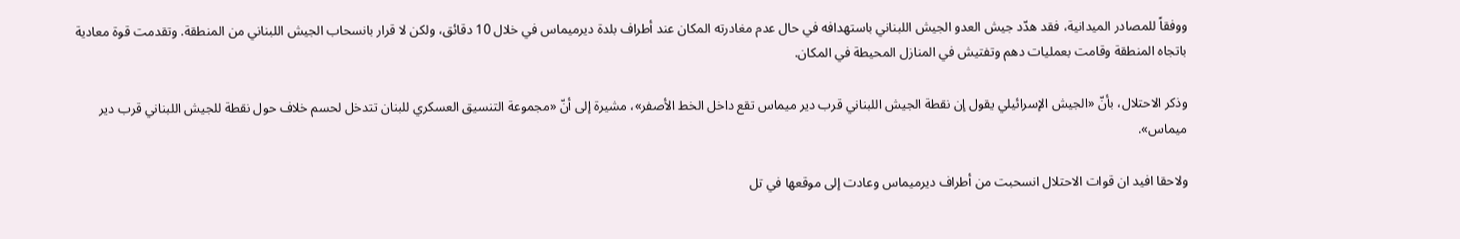ووفقاً للمصادر الميدانية، فقد هدّد جيش العدو الجيش اللبناني باستهدافه في حال عدم مغادرته المكان عند أطراف بلدة ديرميماس في خلال 10 دقائق، ولكن لا قرار بانسحاب الجيش اللبناني من المنطقة. وتقدمت قوة معادية باتجاه المنطقة وقامت بعمليات دهم وتفتيش في المنازل المحيطة في المكان.

وذكر الاحتلال، بأنّ «الجيش الإسرائيلي يقول إن نقطة الجيش اللبناني قرب دير ميماس تقع داخل الخط الأصفر»، مشيرة إلى أنّ «مجموعة التنسيق العسكري للبنان تتدخل لحسم خلاف حول نقطة للجيش اللبناني قرب دير ميماس».

ولاحقا افيد ان قوات الاحتلال انسحبت من أطراف ديرميماس وعادت إلى موقعها في تل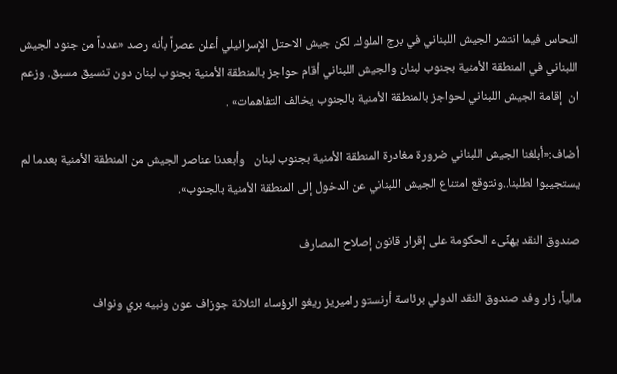النحاس فيما انتشر الجيش اللبناني في برج الملوك. لكن جيش الاحتل الإسرائيلي أعلن عصراً بأنه رصد «عدداً من جنود الجيش اللبناني في المنطقة الأمنية بجنوب لبنان والجيش اللبناني أقام حواجز بالمنطقة الأمنية بجنوب لبنان دون تنسيق مسبق. وزعم ان  إقامة الجيش اللبناني لحواجز بالمنطقة الأمنية بالجنوب يخالف التفاهمات» .

أضاف:«أبلغنا الجيش اللبناني ضرورة مغادرة المنطقة الأمنية بجنوب لبنان   وأبعدنا عناصر الجيش من المنطقة الأمنية بعدما لم يستجيبوا لطلبنا..ونتوقع امتناع الجيش اللبناني عن الدخول إلى المنطقة الأمنية بالجنوب».

صندوق النقد يهنِّىء الحكومة على إقرار قانون إصلاح المصارف

مالياً، زار وفد صندوق النقد الدولي برئاسة أرنستو راميريز ريغو الرؤساء الثلاثة جوزاف عون ونبيه بري ونواف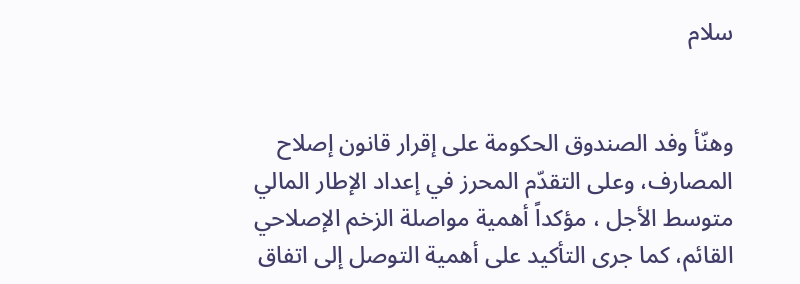سلام


وهنّأ وفد الصندوق الحكومة على إقرار قانون إصلاح المصارف، وعلى التقدّم المحرز في إعداد الإطار المالي متوسط الأجل ، مؤكداً أهمية مواصلة الزخم الإصلاحي القائم، كما جرى التأكيد على أهمية التوصل إلى اتفاق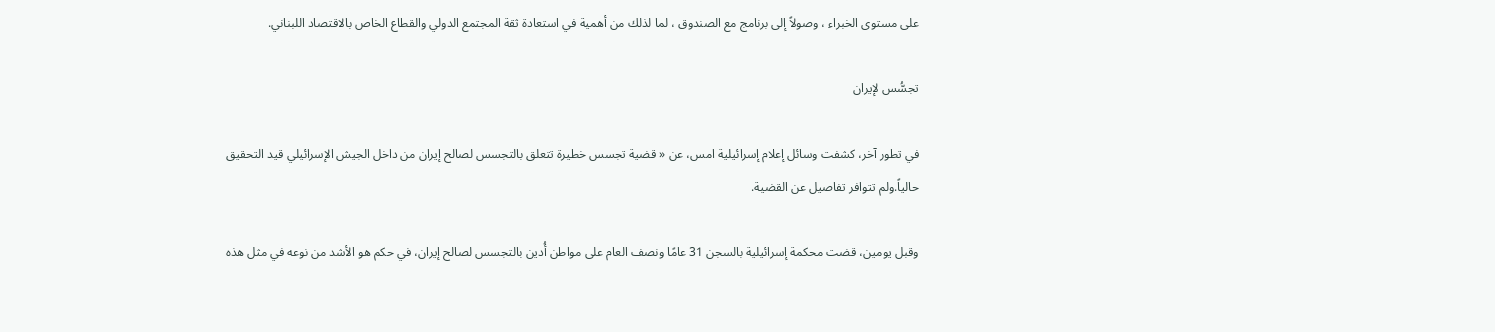على مستوى الخبراء ، وصولاً إلى برنامج مع الصندوق ، لما لذلك من أهمية في استعادة ثقة المجتمع الدولي والقطاع الخاص بالاقتصاد اللبناني.

تجسُّس لإيران

في تطور آخر، كشفت وسائل إعلام إسرائيلية امس، عن « قضية تجسس خطيرة تتعلق بالتجسس لصالح إيران من داخل الجيش الإسرائيلي قيد التحقيق حالياً.ولم تتوافر تفاصيل عن القضية.

وقبل يومين، قضت محكمة إسرائيلية بالسجن 31 عامًا ونصف العام على مواطن أُدين بالتجسس لصالح إيران، في حكم هو الأشد من نوعه في مثل هذه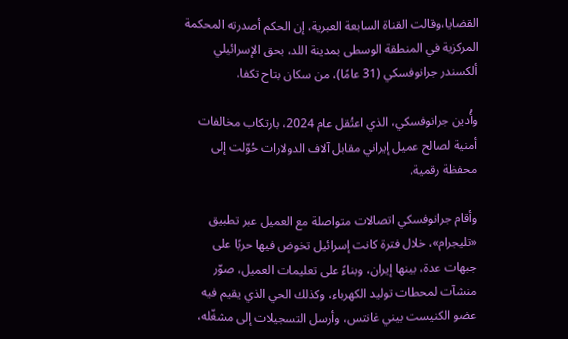القضايا،وقالت القناة السابعة العبرية، إن الحكم أصدرته المحكمة المركزية في المنطقة الوسطى بمدينة اللد، بحق الإسرائيلي ألكسندر جرانوفسكي (31 عامًا)، من سكان بتاح تكفا.

وأُدين جرانوفسكي، الذي اعتُقل عام 2024، بارتكاب مخالفات أمنية لصالح عميل إيراني مقابل آلاف الدولارات حُوّلت إلى محفظة رقمية.

وأقام جرانوفسكي اتصالات متواصلة مع العميل عبر تطبيق «تليجرام»، خلال فترة كانت إسرائيل تخوض فيها حربًا على جبهات عدة، بينها إيران، وبناءً على تعليمات العميل، صوّر منشآت لمحطات توليد الكهرباء، وكذلك الحي الذي يقيم فيه عضو الكنيست بيني غانتس، وأرسل التسجيلات إلى مشغّله،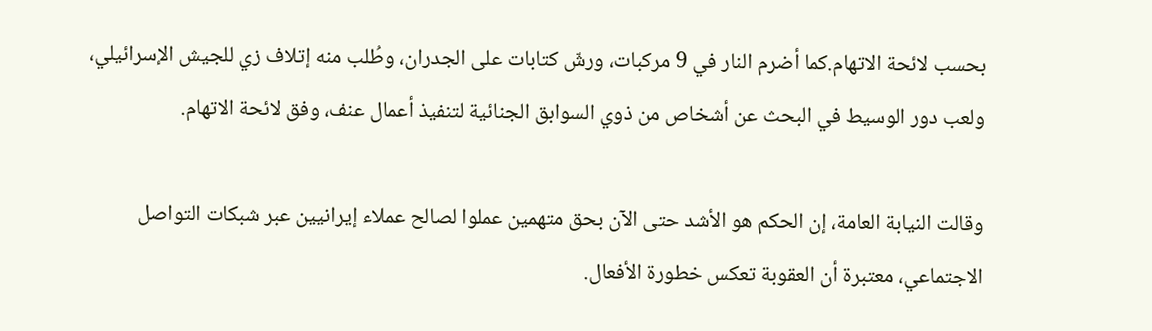بحسب لائحة الاتهام.كما أضرم النار في 9 مركبات، ورشّ كتابات على الجدران، وطُلب منه إتلاف زي للجيش الإسرائيلي، ولعب دور الوسيط في البحث عن أشخاص من ذوي السوابق الجنائية لتنفيذ أعمال عنف، وفق لائحة الاتهام.

وقالت النيابة العامة، إن الحكم هو الأشد حتى الآن بحق متهمين عملوا لصالح عملاء إيرانيين عبر شبكات التواصل الاجتماعي، معتبرة أن العقوبة تعكس خطورة الأفعال.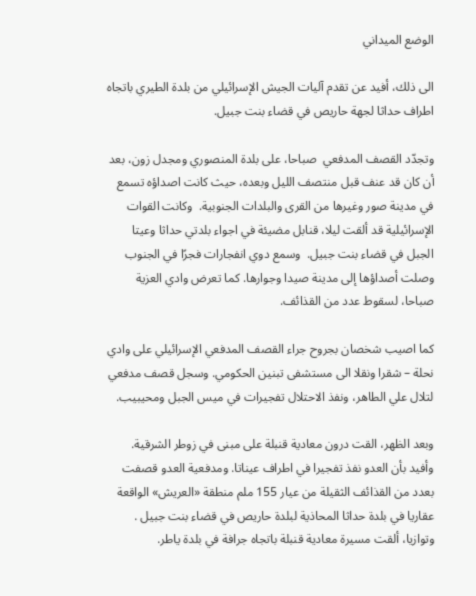الوضع الميداني

الى ذلك، أفيد عن تقدم آليات الجيش الإسرائيلي من بلدة الطيري باتجاه اطراف حداثا لجهة حاريص في قضاء بنت جبيل.

وتجدّد القصف المدفعي  صباحا، على بلدة المنصوري ومجدل زون، بعد أن كان قد عنف قبل منتصف الليل وبعده، حيث كانت اصداؤه تسمع في مدينة صور وغيرها من القرى والبلدات الجنوبية.  وكانت القوات الإسرائيلية قد ألقت ليلا، قنابل مضيئة في اجواء بلدتي حداثا وعيتا الجبل في قضاء بنت جبيل.  وسمع دوي انفجارات فجرًا في الجنوب وصلت أصداؤها إلى مدينة صيدا وجوارها. كما تعرض وادي العزية صباحا، لسقوط عدد من القذائف.

كما اصيب شخصان بجروح جراء القصف المدفعي الإسرائيلي على وادي نحلة – شقرا ونقلا الى مستشفى تبنين الحكومي. وسجل قصف مدفعي لتلال علي الطاهر، ونفذ الاحتلال تفجيرات في ميس الجبل ومحيبيب.

وبعد الظهر، القت درون معادية قنبلة على مبنى في زوطر الشرقية. وأفيد بأن العدو نفذ تفجيرا في اطراف عيناتا. ومدفعية العدو قصفت بعدد من القذائف الثقيلة من عيار 155 ملم منطقة «العريش» الواقعة عقاريا في بلدة حداثا المحاذية لبلدة حاريص في قضاء بنت جبيل . وتوازيا، ألقت مسيرة معادية قنبلة باتجاه جرافة في بلدة ياطر.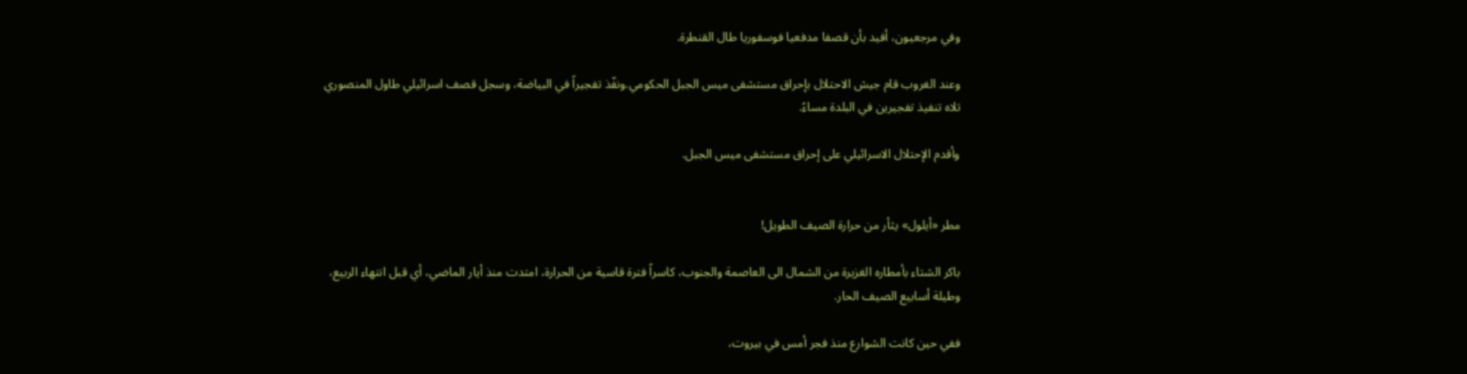وفي مرجعيون، أفيد بأن قصفا مدفعيا فوسفوريا طال القنطرة.

وعند الغروب قام جيش الاحتلال بإحراق مستشفى ميس الجبل الحكومي.ونفّذ تفجيراً في البياضة، وسجل قصف اسرائيلي طاول المنصوري تلاه تنفيذ تفجيرين في البلدة مساءً.

وأقدم الإحتلال الاسرائيلي على إحراق مستشفى ميس الجبل.


مطر «أيلول» يثأر من حرارة الصيف الطويل!

باكر الشتاء بأمطاره الغزيرة من الشمال الى العاصمة والجنوب، كاسراً فترة قاسية من الحرارة، امتدت منذ أيار الماضي، أي قبل انتهاء الربيع، وطيلة أسابيع الصيف الحار.

ففي حين كانت الشوارع منذ فجر أمس في بيروت،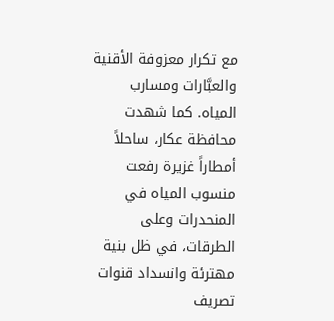مع تكرار معزوفة الأقنية والعبَّارات ومسارب المياه. كما شهدت محافظة عكار، ساحلاً أمطاراً غزيرة رفعت منسوب المياه في المنحدرات وعلى الطرقات، في ظل بنية مهترئة وانسداد قنوات تصريف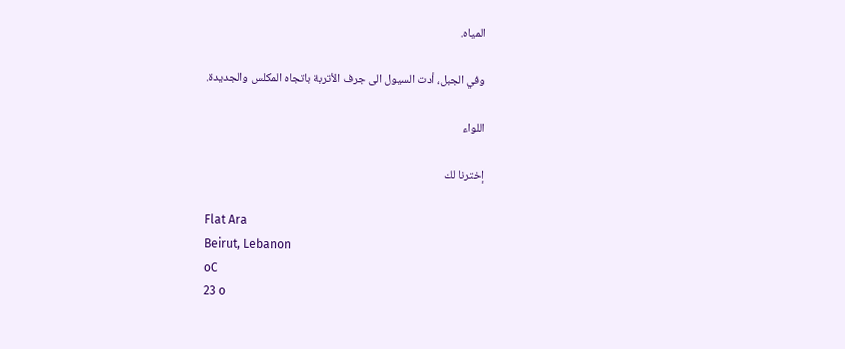المياه.

وفي الجبل، أدت السيول الى جرف الأتربة باتجاه المكلس والجديدة.

اللواء

إخترنا لك

Flat Ara
Beirut, Lebanon
oC
23 o